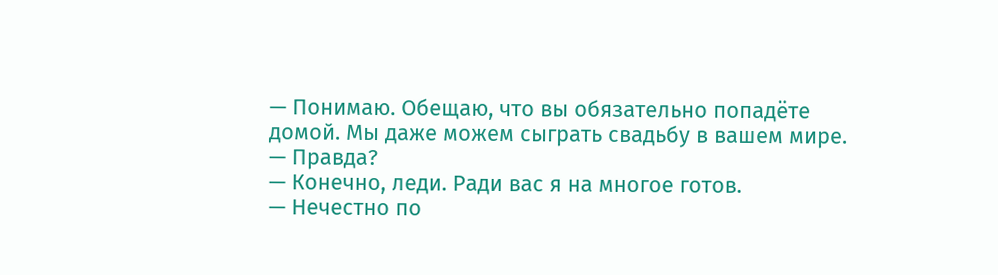— Понимаю. Обещаю, что вы обязательно попадёте домой. Мы даже можем сыграть свадьбу в вашем мире.
— Правда?
— Конечно, леди. Ради вас я на многое готов.
— Нечестно по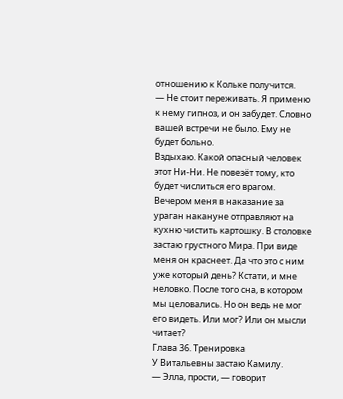отношению к Кольке получится.
— Не стоит переживать. Я применю к нему гипноз, и он забудет. Словно вашей встречи не было. Ему не будет больно.
Вздыхаю. Какой опасный человек этот Ни-Ни. Не повезёт тому, кто будет числиться его врагом.
Вечером меня в наказание за ураган накануне отправляют на кухню чистить картошку. В столовке застаю грустного Мира. При виде меня он краснеет. Да что это с ним уже который день? Кстати, и мне неловко. После того сна, в котором мы целовались. Но он ведь не мог его видеть. Или мог? Или он мысли читает?
Глава 36. Тренировка
У Витальевны застаю Камилу.
— Элла, прости, — говорит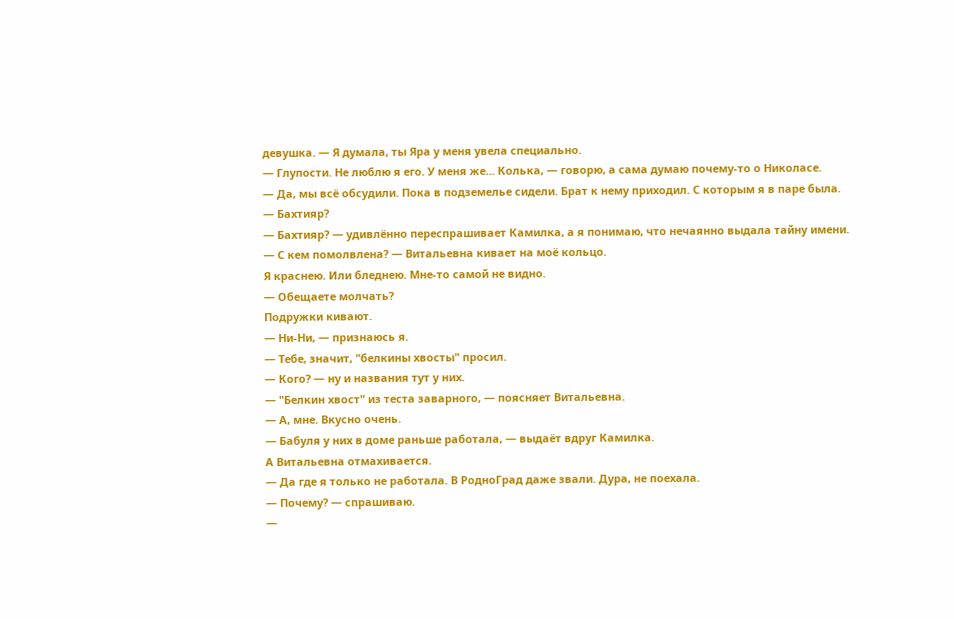девушка. — Я думала, ты Яра у меня увела специально.
— Глупости. Не люблю я его. У меня же... Колька, — говорю, а сама думаю почему-то о Николасе.
— Да, мы всё обсудили. Пока в подземелье сидели. Брат к нему приходил. С которым я в паре была.
— Бахтияр?
— Бахтияр? — удивлённо переспрашивает Камилка, а я понимаю, что нечаянно выдала тайну имени.
— С кем помолвлена? — Витальевна кивает на моё кольцо.
Я краснею. Или бледнею. Мне-то самой не видно.
— Обещаете молчать?
Подружки кивают.
— Ни-Ни, — признаюсь я.
— Тебе, значит, "белкины хвосты" просил.
— Кого? — ну и названия тут у них.
— "Белкин хвост" из теста заварного, — поясняет Витальевна.
— А, мне. Вкусно очень.
— Бабуля у них в доме раньше работала, — выдаёт вдруг Камилка.
А Витальевна отмахивается.
— Да где я только не работала. В РодноГрад даже звали. Дура, не поехала.
— Почему? — спрашиваю.
—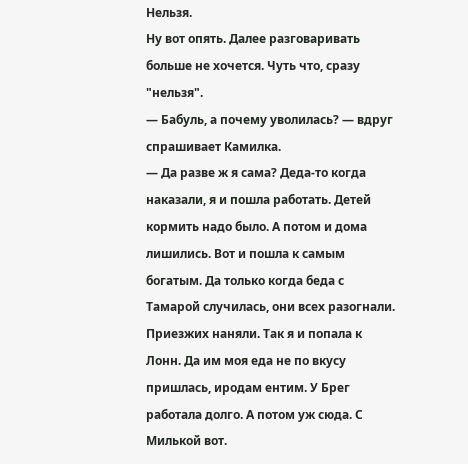Нельзя.
Ну вот опять. Далее разговаривать больше не хочется. Чуть что, сразу "нельзя".
— Бабуль, а почему уволилась? — вдруг спрашивает Камилка.
— Да разве ж я сама? Деда-то когда наказали, я и пошла работать. Детей кормить надо было. А потом и дома лишились. Вот и пошла к самым богатым. Да только когда беда с Тамарой случилась, они всех разогнали. Приезжих наняли. Так я и попала к Лонн. Да им моя еда не по вкусу пришлась, иродам ентим. У Брег работала долго. А потом уж сюда. С Милькой вот.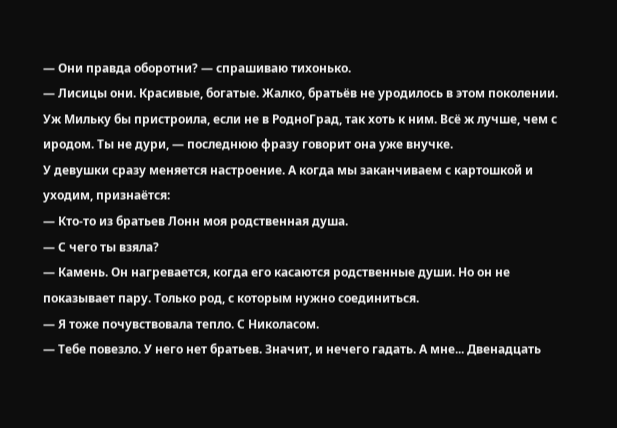— Они правда оборотни? — спрашиваю тихонько.
— Лисицы они. Красивые, богатые. Жалко, братьёв не уродилось в этом поколении. Уж Мильку бы пристроила, если не в РодноГрад, так хоть к ним. Всё ж лучше, чем с иродом. Ты не дури, — последнюю фразу говорит она уже внучке.
У девушки сразу меняется настроение. А когда мы заканчиваем с картошкой и уходим, признаётся:
— Кто-то из братьев Лонн моя родственная душа.
— С чего ты взяла?
— Камень. Он нагревается, когда его касаются родственные души. Но он не показывает пару. Только род, с которым нужно соединиться.
— Я тоже почувствовала тепло. С Николасом.
— Тебе повезло. У него нет братьев. Значит, и нечего гадать. А мне... Двенадцать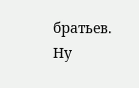братьев. Ну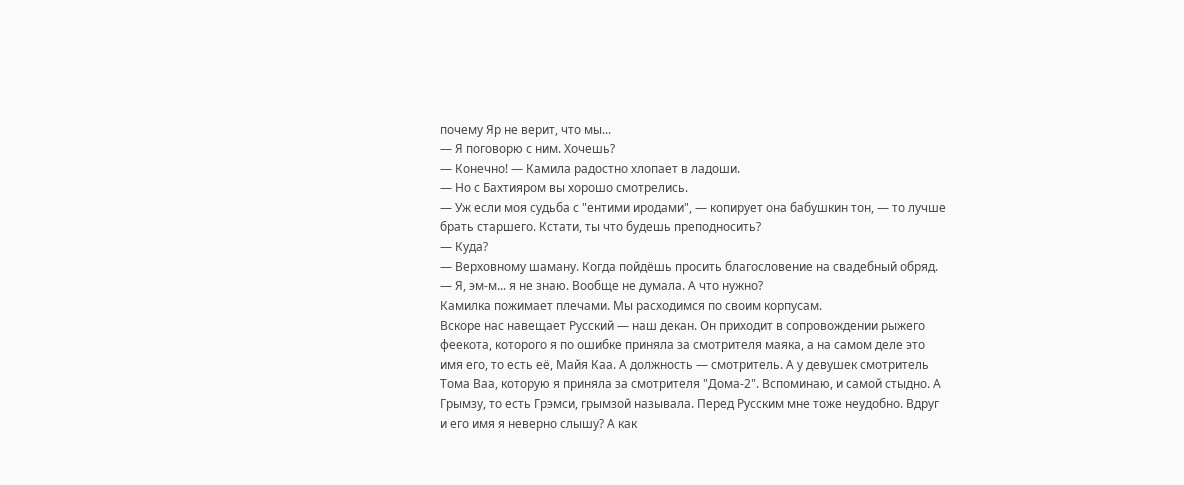почему Яр не верит, что мы...
— Я поговорю с ним. Хочешь?
— Конечно! — Камила радостно хлопает в ладоши.
— Но с Бахтияром вы хорошо смотрелись.
— Уж если моя судьба с "ентими иродами", — копирует она бабушкин тон, — то лучше брать старшего. Кстати, ты что будешь преподносить?
— Куда?
— Верховному шаману. Когда пойдёшь просить благословение на свадебный обряд.
— Я, эм-м... я не знаю. Вообще не думала. А что нужно?
Камилка пожимает плечами. Мы расходимся по своим корпусам.
Вскоре нас навещает Русский — наш декан. Он приходит в сопровождении рыжего феекота, которого я по ошибке приняла за смотрителя маяка, а на самом деле это имя его, то есть её, Майя Каа. А должность — смотритель. А у девушек смотритель Тома Ваа, которую я приняла за смотрителя "Дома-2". Вспоминаю, и самой стыдно. А Грымзу, то есть Грэмси, грымзой называла. Перед Русским мне тоже неудобно. Вдруг и его имя я неверно слышу? А как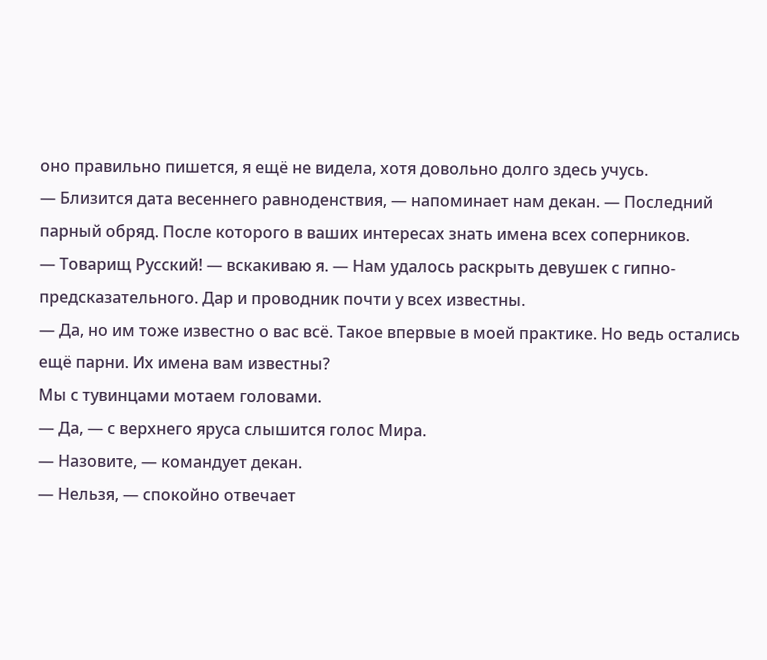оно правильно пишется, я ещё не видела, хотя довольно долго здесь учусь.
— Близится дата весеннего равноденствия, — напоминает нам декан. — Последний парный обряд. После которого в ваших интересах знать имена всех соперников.
— Товарищ Русский! — вскакиваю я. — Нам удалось раскрыть девушек с гипно-предсказательного. Дар и проводник почти у всех известны.
— Да, но им тоже известно о вас всё. Такое впервые в моей практике. Но ведь остались ещё парни. Их имена вам известны?
Мы с тувинцами мотаем головами.
— Да, — с верхнего яруса слышится голос Мира.
— Назовите, — командует декан.
— Нельзя, — спокойно отвечает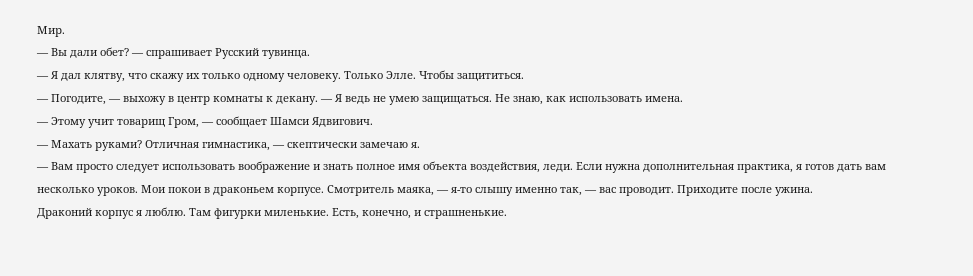Мир.
— Вы дали обет? — спрашивает Русский тувинца.
— Я дал клятву, что скажу их только одному человеку. Только Элле. Чтобы защититься.
— Погодите, — выхожу в центр комнаты к декану. — Я ведь не умею защищаться. Не знаю, как использовать имена.
— Этому учит товарищ Гром, — сообщает Шамси Ядвигович.
— Махать руками? Отличная гимнастика, — скептически замечаю я.
— Вам просто следует использовать воображение и знать полное имя объекта воздействия, леди. Если нужна дополнительная практика, я готов дать вам несколько уроков. Мои покои в драконьем корпусе. Смотритель маяка, — я-то слышу именно так, — вас проводит. Приходите после ужина.
Драконий корпус я люблю. Там фигурки миленькие. Есть, конечно, и страшненькие.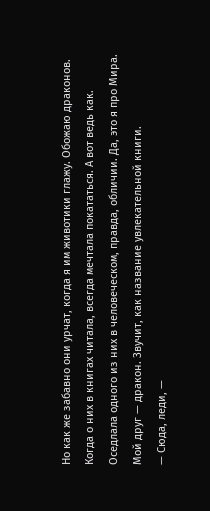Но как же забавно они урчат, когда я им животики глажу. Обожаю драконов. Когда о них в книгах читала, всегда мечтала покататься. А вот ведь как. Оседлала одного из них в человеческом, правда, обличии. Да, это я про Мира. Мой друг — дракон. Звучит, как название увлекательной книги.
— Сюда, леди, —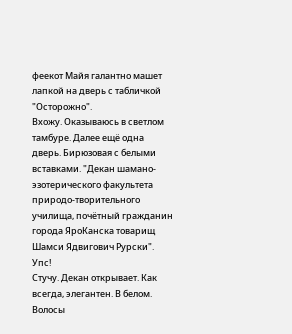феекот Майя галантно машет лапкой на дверь с табличкой "Осторожно".
Вхожу. Оказываюсь в светлом тамбуре. Далее ещё одна дверь. Бирюзовая с белыми вставками. "Декан шамано-эзотерического факультета природо-творительного училища, почётный гражданин города ЯроКанска товарищ Шамси Ядвигович Рурски". Упс!
Стучу. Декан открывает. Как всегда, элегантен. В белом. Волосы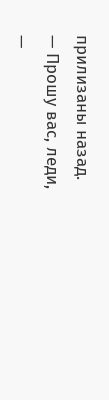прилизаны назад.
— Прошу вас, леди, —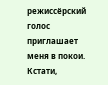режиссёрский голос приглашает меня в покои.
Кстати,